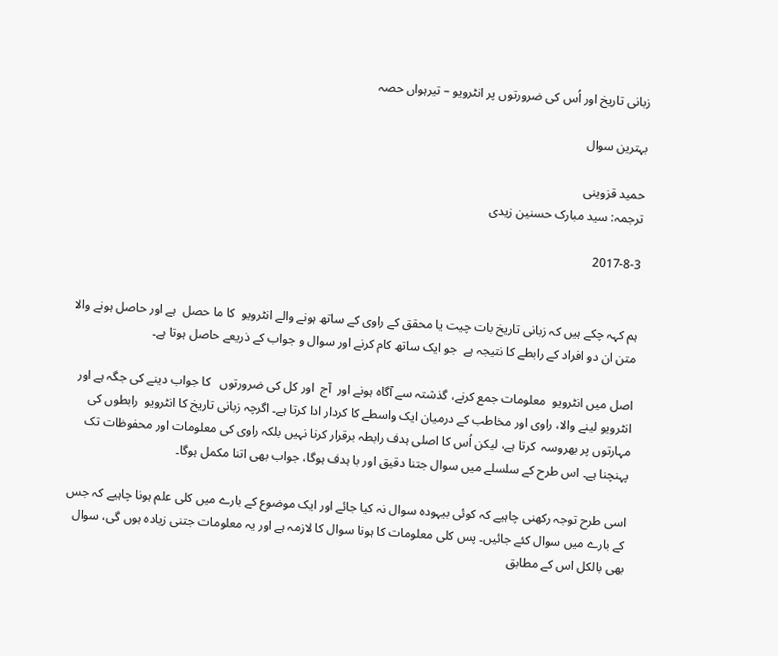زبانی تاریخ اور اُس کی ضرورتوں پر انٹرویو – تیرہواں حصہ

بہترین سوال

حمید قزوینی
ترجمہ: سید مبارک حسنین زیدی

2017-8-3


ہم کہہ چکے ہیں کہ زبانی تاریخ بات چیت یا محقق کے راوی کے ساتھ ہونے والے انٹرویو  کا ما حصل  ہے اور حاصل ہونے والا متن ان دو افراد کے رابطے کا نتیجہ ہے  جو ایک ساتھ کام کرنے اور سوال و جواب کے ذریعے حاصل ہوتا ہے۔

اصل میں انٹرویو  معلومات جمع کرنے، گذشتہ سے آگاہ ہونے اور  آج  اور کل کی ضرورتوں   کا جواب دینے کی جگہ ہے اور انٹرویو لینے والا، راوی اور مخاطب کے درمیان ایک واسطے کا کردار ادا کرتا ہے۔ اگرچہ زبانی تاریخ کا انٹرویو  رابطوں کی مہارتوں پر بھروسہ  کرتا ہے، لیکن اُس کا اصلی ہدف رابطہ برقرار کرنا نہیں بلکہ راوی کی معلومات اور محفوظات تک پہنچنا ہے۔ اس طرح کے سلسلے میں سوال جتنا دقیق اور با ہدف ہوگا، جواب بھی اتنا مکمل ہوگا۔

اسی طرح توجہ رکھنی چاہیے کہ کوئی بیہودہ سوال نہ کیا جائے اور ایک موضوع کے بارے میں کلی علم ہونا چاہیے کہ جس کے بارے میں سوال کئے جائیں۔ پس کلی معلومات کا ہونا سوال کا لازمہ ہے اور یہ معلومات جتنی زیادہ ہوں گی، سوال بھی بالکل اس کے مطابق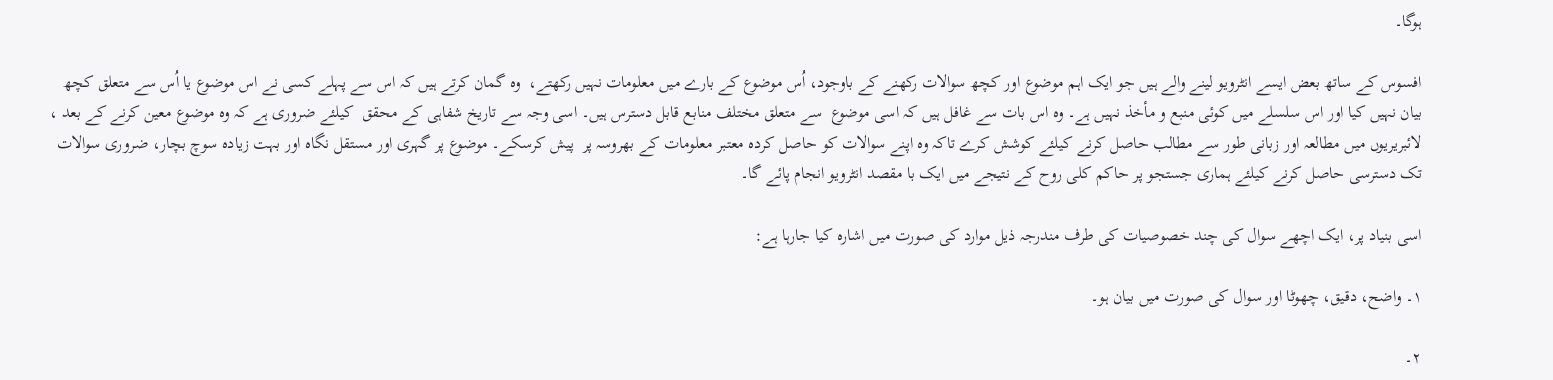ہوگا۔

افسوس کے ساتھ بعض ایسے انٹرویو لینے والے ہیں جو ایک اہم موضوع اور کچھ سوالات رکھنے کے باوجود، اُس موضوع کے بارے میں معلومات نہیں رکھتے،  وہ گمان کرتے ہیں کہ اس سے پہلے کسی نے اس موضوع یا اُس سے متعلق کچھ بیان نہیں کیا اور اس سلسلے میں کوئی منبع و مأخذ نہیں ہے۔ وہ اس بات سے غافل ہیں کہ اسی موضوع  سے متعلق مختلف منابع قابل دسترس ہیں۔ اسی وجہ سے تاریخ شفاہی کے محقق  کیلئے ضروری ہے کہ وہ موضوع معین کرنے کے بعد ، لائبریریوں میں مطالعہ اور زبانی طور سے مطالب حاصل کرنے کیلئے کوشش کرے تاکہ وہ اپنے سوالات کو حاصل کردہ معتبر معلومات کے بھروسہ پر  پیش کرسکے۔ موضوع پر گہری اور مستقل نگاہ اور بہت زیادہ سوچ بچار، ضروری سوالات تک دسترسی حاصل کرنے کیلئے ہماری جستجو پر حاکم کلی روح کے نتیجے میں ایک با مقصد انٹرویو انجام پائے گا۔

اسی بنیاد پر، ایک اچھے سوال کی چند خصوصیات کی طرف مندرجہ ذیل موارد کی صورت میں اشارہ کیا جارہا ہے:

۱۔ واضح، دقیق، چھوٹا اور سوال کی صورت میں بیان ہو۔

۲۔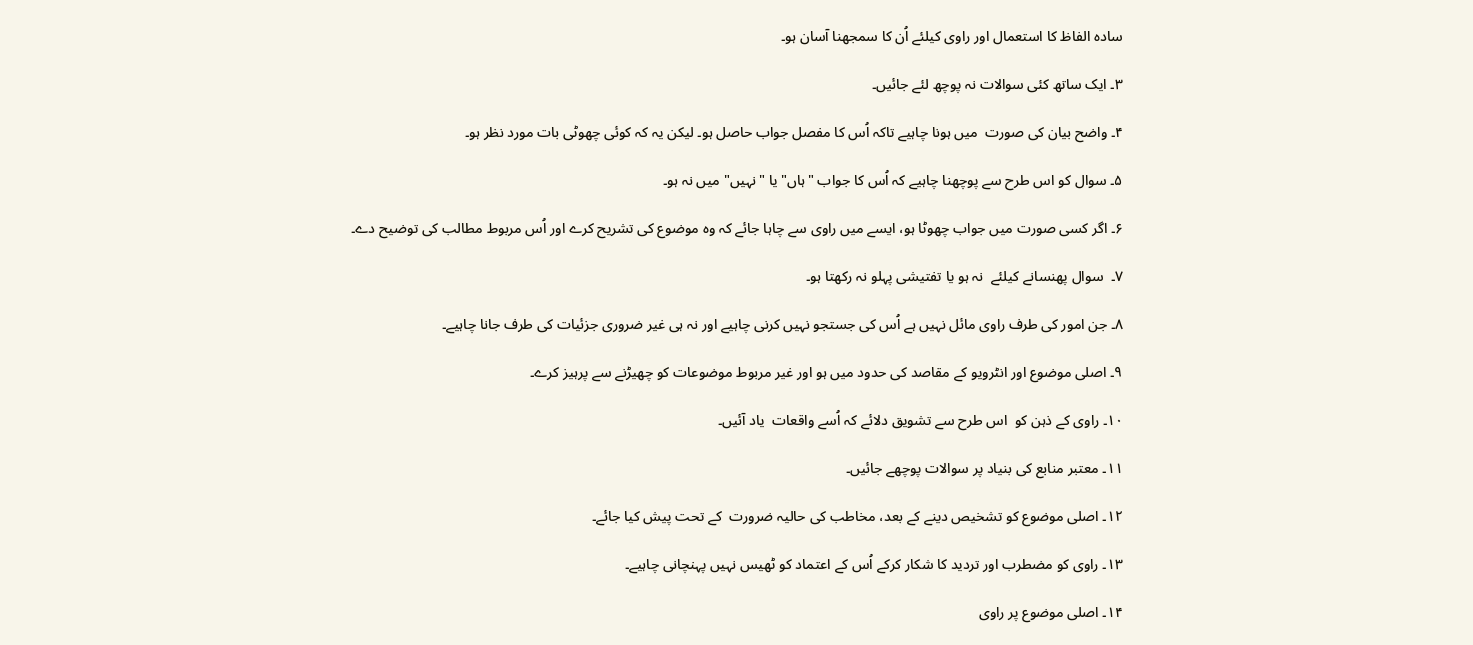سادہ الفاظ کا استعمال اور راوی کیلئے اُن کا سمجھنا آسان ہو۔

۳۔ ایک ساتھ کئی سوالات نہ پوچھ لئے جائیں۔

۴۔ واضح بیان کی صورت  میں ہونا چاہیے تاکہ اُس کا مفصل جواب حاصل ہو۔ لیکن یہ کہ کوئی چھوٹی بات مورد نظر ہو۔

۵۔ سوال کو اس طرح سے پوچھنا چاہیے کہ اُس کا جواب "ہاں" یا "نہیں" میں نہ ہو۔

۶۔ اگر کسی صورت میں جواب چھوٹا ہو، ایسے میں راوی سے چاہا جائے کہ وہ موضوع کی تشریح کرے اور اُس مربوط مطالب کی توضیح دے۔

۷۔  سوال پھنسانے کیلئے  نہ ہو یا تفتیشی پہلو نہ رکھتا ہو۔

۸۔ جن امور کی طرف راوی مائل نہیں ہے اُس کی جستجو نہیں کرنی چاہیے اور نہ ہی غیر ضروری جزئیات کی طرف جانا چاہیے۔

۹۔ اصلی موضوع اور انٹرویو کے مقاصد کی حدود میں ہو اور غیر مربوط موضوعات کو چھیڑنے سے پرہیز کرے۔

۱۰۔ راوی کے ذہن کو  اس طرح سے تشویق دلائے کہ اُسے واقعات  یاد آئیں۔

۱۱۔ معتبر منابع کی بنیاد پر سوالات پوچھے جائیں۔

۱۲۔ اصلی موضوع کو تشخیص دینے کے بعد، مخاطب کی حالیہ ضرورت  کے تحت پیش کیا جائے۔

۱۳۔ راوی کو مضطرب اور تردید کا شکار کرکے اُس کے اعتماد کو ٹھیس نہیں پہنچانی چاہیے۔

۱۴۔ اصلی موضوع پر راوی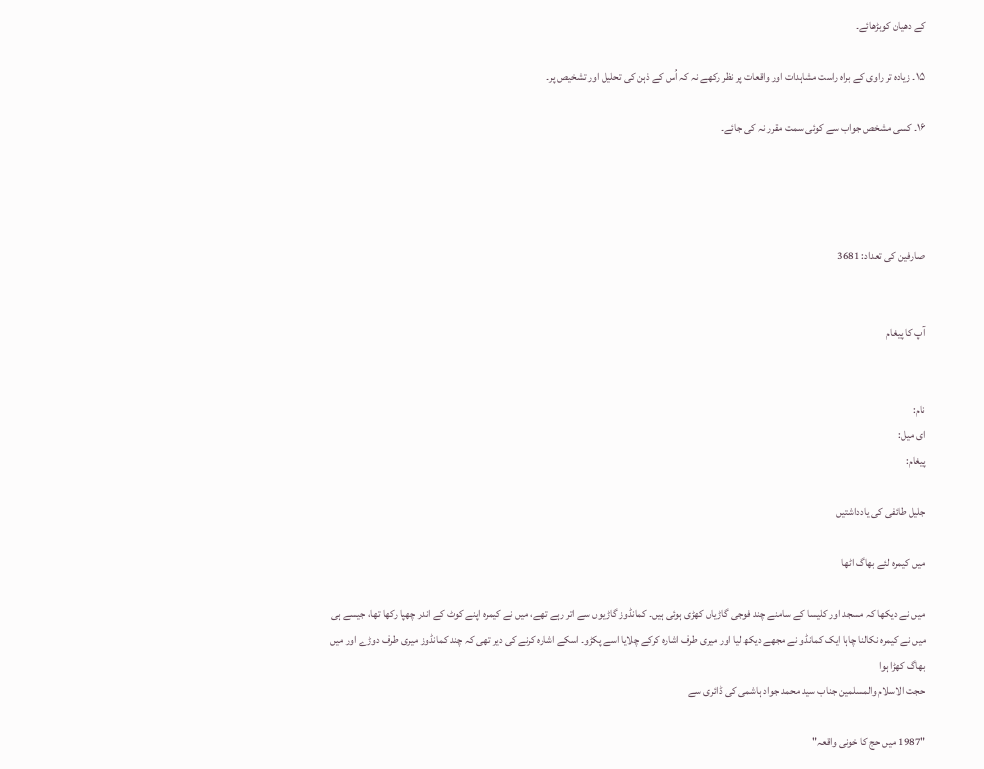کے دھیان کوبڑھائے۔

۱۵۔ زیادہ تر راوی کے براہ راست مشاہدات اور واقعات پر نظر رکھے نہ کہ اُس کے ذہن کی تحلیل اور تشخیص پر۔

۱۶۔ کسی مشخص جواب سے کوئی سمت مقرر نہ کی جائے۔




صارفین کی تعداد: 3681


آپ کا پیغام


نام:
ای میل:
پیغام:

جلیل طائفی کی یادداشتیں

میں کیمرہ لئے بھاگ اٹھا

میں نے دیکھا کہ مسجد اور کلیسا کے سامنے چند فوجی گاڑیاں کھڑی ہوئی ہیں۔ کمانڈوز گاڑیوں سے اتر رہے تھے، میں نے کیمرہ اپنے کوٹ کے اندر چھپا رکھا تھا، جیسے ہی میں نے کیمرہ نکالنا چاہا ایک کمانڈو نے مجھے دیکھ لیا اور میری طرف اشارہ کرکے چلایا اسے پکڑو۔ اسکے اشارہ کرنے کی دیر تھی کہ چند کمانڈوز میری طرف دوڑے اور میں بھاگ کھڑا ہوا
حجت الاسلام والمسلمین جناب سید محمد جواد ہاشمی کی ڈائری سے

"1987 میں حج کا خونی واقعہ"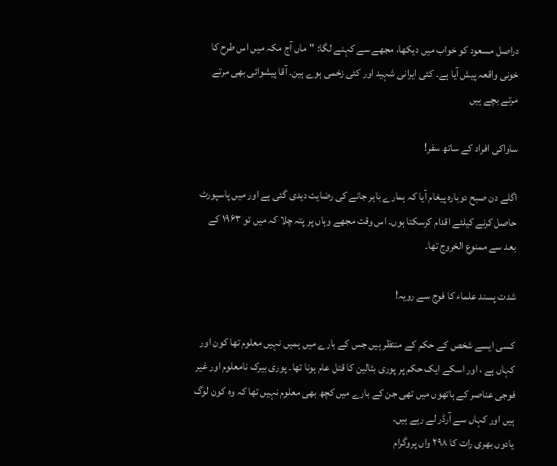دراصل مسعود کو خواب میں دیکھا، مجھے سے کہنے لگا: "ماں آج مکہ میں اس طرح کا خونی واقعہ پیش آیا ہے۔ کئی ایرانی شہید اور کئی زخمی ہوے ہین۔ آقا پیشوائی بھی مرتے مرتے بچے ہیں

ساواکی افراد کے ساتھ سفر!

اگلے دن صبح دوبارہ پیغام آیا کہ ہمارے باہر جانے کی رضایت دیدی گئی ہے اور میں پاسپورٹ حاصل کرنے کیلئے اقدام کرسکتا ہوں۔ اس وقت مجھے وہاں پر پتہ چلا کہ میں تو ۱۹۶۳ کے بعد سے ممنوع الخروج تھا۔

شدت پسند علماء کا فوج سے رویہ!

کسی ایسے شخص کے حکم کے منتظر ہیں جس کے بارے میں ہمیں نہیں معلوم تھا کون اور کہاں ہے ، اور اسکے ایک حکم پر پوری بٹالین کا قتل عام ہونا تھا۔ پوری بیرک نامعلوم اور غیر فوجی عناصر کے ہاتھوں میں تھی جن کے بارے میں کچھ بھی معلوم نہیں تھا کہ وہ کون لوگ ہیں اور کہاں سے آرڈر لے رہے ہیں۔
یادوں بھری رات کا ۲۹۸ واں پروگرام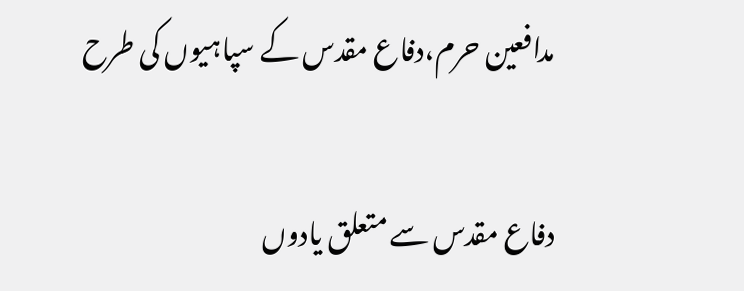مدافعین حرم،دفاع مقدس کے سپاہیوں کی طرح

دفاع مقدس سے متعلق یادوں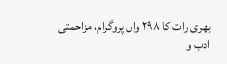بھری رات کا ۲۹۸ واں پروگرام، مزاحمتی ادب و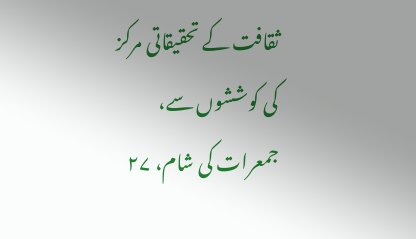ثقافت کے تحقیقاتی مرکز کی کوششوں سے، جمعرات کی شام، ۲۷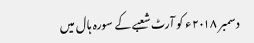دسمبر ۲۰۱۸ء کو آرٹ شعبے کے سورہ ہال میں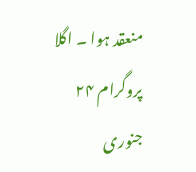منعقد ہوا ۔ اگلا پروگرام ۲۴ جنوری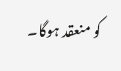کو منعقد ہوگا۔